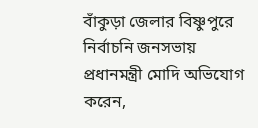বাঁকুড়া জেলার বিষ্ণুপুরে নির্বাচনি জনসভায় প্রধানমন্ত্রী মোদি অভিযোগ করেন,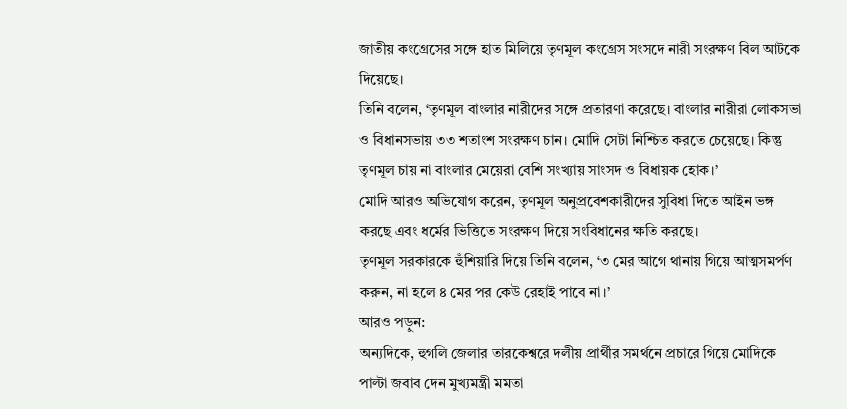জাতীয় কংগ্রেসের সঙ্গে হাত মিলিয়ে তৃণমূল কংগ্রেস সংসদে নারী সংরক্ষণ বিল আটকে দিয়েছে।
তিনি বলেন, ‘তৃণমূল বাংলার নারীদের সঙ্গে প্রতারণা করেছে। বাংলার নারীরা লোকসভা ও বিধানসভায় ৩৩ শতাংশ সংরক্ষণ চান। মোদি সেটা নিশ্চিত করতে চেয়েছে। কিন্তু তৃণমূল চায় না বাংলার মেয়েরা বেশি সংখ্যায় সাংসদ ও বিধায়ক হোক।’
মোদি আরও অভিযোগ করেন, তৃণমূল অনুপ্রবেশকারীদের সুবিধা দিতে আইন ভঙ্গ করছে এবং ধর্মের ভিত্তিতে সংরক্ষণ দিয়ে সংবিধানের ক্ষতি করছে।
তৃণমূল সরকারকে হুঁশিয়ারি দিয়ে তিনি বলেন, ‘৩ মের আগে থানায় গিয়ে আত্মসমর্পণ করুন, না হলে ৪ মের পর কেউ রেহাই পাবে না।’
আরও পড়ুন:
অন্যদিকে, হুগলি জেলার তারকেশ্বরে দলীয় প্রার্থীর সমর্থনে প্রচারে গিয়ে মোদিকে পাল্টা জবাব দেন মুখ্যমন্ত্রী মমতা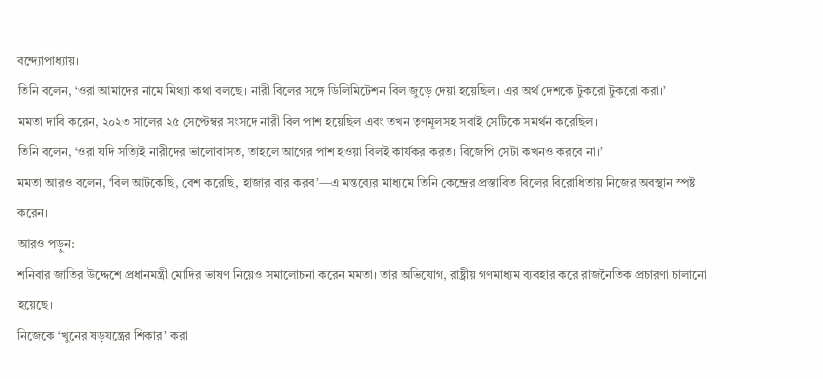বন্দ্যোপাধ্যায়।
তিনি বলেন, ‘ওরা আমাদের নামে মিথ্যা কথা বলছে। নারী বিলের সঙ্গে ডিলিমিটেশন বিল জুড়ে দেয়া হয়েছিল। এর অর্থ দেশকে টুকরো টুকরো করা।’
মমতা দাবি করেন, ২০২৩ সালের ২৫ সেপ্টেম্বর সংসদে নারী বিল পাশ হয়েছিল এবং তখন তৃণমূলসহ সবাই সেটিকে সমর্থন করেছিল।
তিনি বলেন, ‘ওরা যদি সত্যিই নারীদের ভালোবাসত, তাহলে আগের পাশ হওয়া বিলই কার্যকর করত। বিজেপি সেটা কখনও করবে না।’
মমতা আরও বলেন, ‘বিল আটকেছি, বেশ করেছি, হাজার বার করব’—এ মন্তব্যের মাধ্যমে তিনি কেন্দ্রের প্রস্তাবিত বিলের বিরোধিতায় নিজের অবস্থান স্পষ্ট করেন।
আরও পড়ুন:
শনিবার জাতির উদ্দেশে প্রধানমন্ত্রী মোদির ভাষণ নিয়েও সমালোচনা করেন মমতা। তার অভিযোগ, রাষ্ট্রীয় গণমাধ্যম ব্যবহার করে রাজনৈতিক প্রচারণা চালানো হয়েছে।
নিজেকে ‘খুনের ষড়যন্ত্রের শিকার’ করা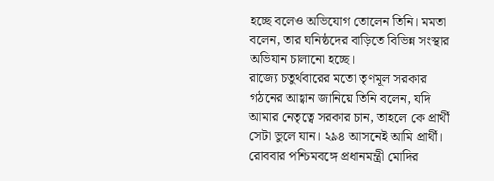হচ্ছে বলেও অভিযোগ তোলেন তিনি। মমতা বলেন, তার ঘনিষ্ঠদের বাড়িতে বিভিন্ন সংস্থার অভিযান চালানো হচ্ছে।
রাজ্যে চতুর্থবারের মতো তৃণমূল সরকার গঠনের আহ্বান জানিয়ে তিনি বলেন, যদি আমার নেতৃত্বে সরকার চান, তাহলে কে প্রার্থী সেটা ভুলে যান। ২৯৪ আসনেই আমি প্রার্থী।
রোববার পশ্চিমবঙ্গে প্রধানমন্ত্রী মোদির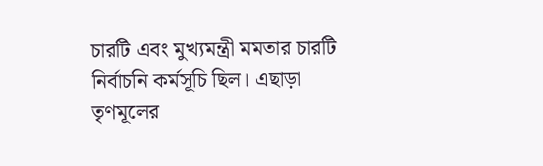চারটি এবং মুখ্যমন্ত্রী মমতার চারটি নির্বাচনি কর্মসূচি ছিল। এছাড়া তৃণমূলের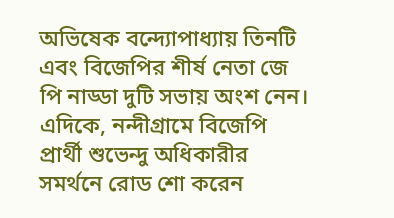অভিষেক বন্দ্যোপাধ্যায় তিনটি এবং বিজেপির শীর্ষ নেতা জে পি নাড্ডা দুটি সভায় অংশ নেন।
এদিকে, নন্দীগ্রামে বিজেপি প্রার্থী শুভেন্দু অধিকারীর সমর্থনে রোড শো করেন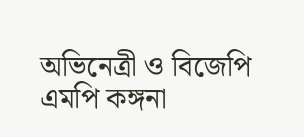অভিনেত্রী ও বিজেপি এমপি কঙ্গনা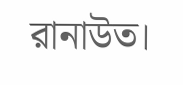রানাউত।